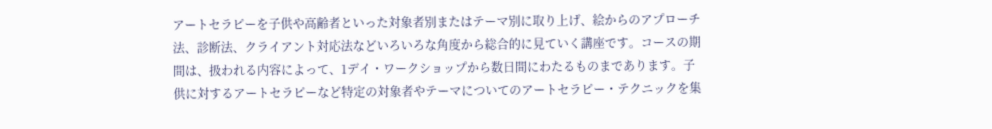アートセラピーを子供や高齢者といった対象者別またはテーマ別に取り上げ、絵からのアプローチ法、診断法、クライアント対応法などいろいろな角度から総合的に見ていく講座です。コースの期間は、扱われる内容によって、1デイ・ワークショップから数日間にわたるものまであります。子供に対するアートセラピーなど特定の対象者やテーマについてのアートセラピー・テクニックを集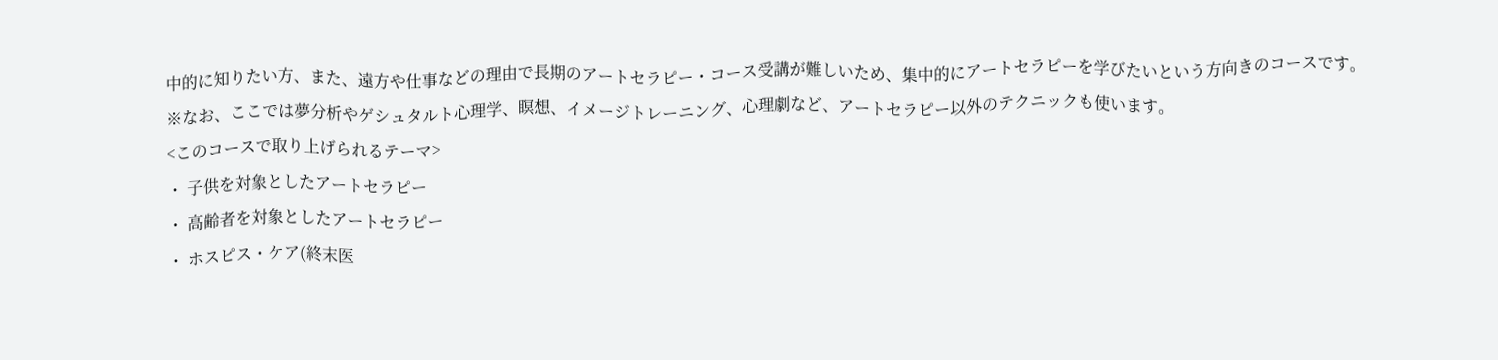中的に知りたい方、また、遠方や仕事などの理由で長期のアートセラピー・コース受講が難しいため、集中的にアートセラピーを学びたいという方向きのコースです。
※なお、ここでは夢分析やゲシュタルト心理学、瞑想、イメージトレーニング、心理劇など、アートセラピー以外のテクニックも使います。
<このコースで取り上げられるテーマ>
・ 子供を対象としたアートセラピー
・ 高齢者を対象としたアートセラピー
・ ホスピス・ケア(終末医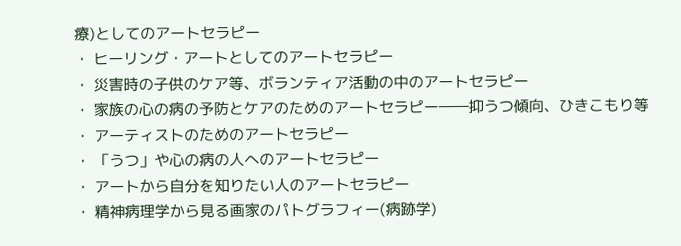療)としてのアートセラピー
・ ヒーリング・アートとしてのアートセラピー
・ 災害時の子供のケア等、ボランティア活動の中のアートセラピー
・ 家族の心の病の予防とケアのためのアートセラピー――抑うつ傾向、ひきこもり等
・ アーティストのためのアートセラピー
・ 「うつ」や心の病の人へのアートセラピー
・ アートから自分を知りたい人のアートセラピー
・ 精神病理学から見る画家のパトグラフィー(病跡学)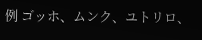例 ゴッホ、ムンク、ユトリロ、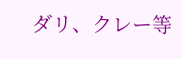ダリ、クレー等